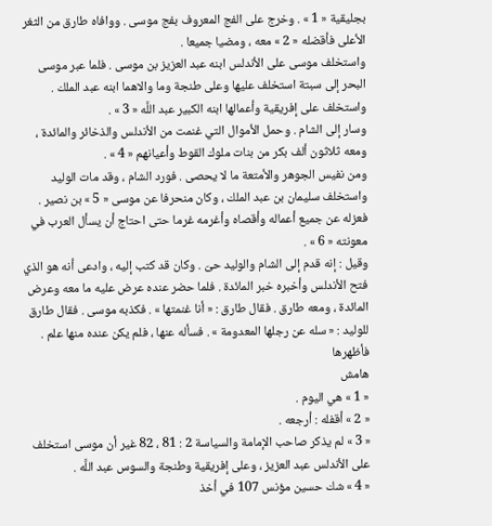بجليقية « 1 » . وخرج على الفج المعروف بفج موسى . ووافاه طارق من الثغر الأعلى فأقضله « 2 » معه ، ومضيا جميعا .
واستخلف موسى على الأندلس ابنه عبد العزيز بن موسى . فلما عبر موسى البحر إلى سبتة استخلف عليها وعلى طنجة وما والاهما ابنه عبد الملك . واستخلف على إفريقية وأعمالها ابنه الكبير عبد اللَّه « 3 » .
وسار إلى الشام . وحمل الأموال التي غنمت من الأندلس والذخائر والمائدة ، ومعه ثلاثون ألف بكر من بنات ملوك القوط وأعيانهم « 4 » .
ومن نفيس الجوهر والأمتعة ما لا يحصى . فورد الشام ، وقد مات الوليد واستخلف سليمان بن عبد الملك ، وكان منحرفا عن موسى « 5 » بن نصير . فعزله عن جميع أعماله وأقصاه وأغرمه غرما حتى احتاج أن يسأل العرب في معونته « 6 » .
وقيل : إنه قدم إلى الشام والوليد حىّ . وكان قد كتب إليه ، وادعى أنه هو الذي فتح الأندلس وأخبره خبر المائدة . فلما حضر عنده عرض عليه ما معه وعرض المائدة ، ومعه طارق . فقال طارق : « أنا غنمتها » . فكذبه موسى . فقال طارق للوليد : « سله عن رجلها المعدومة » . فسأله عنها ، فلم يكن عنده منها علم . فأظهرها
هامش
« 1 » هي اليوم .
« 2 » أقفله : أرجعه .
« 3 » لم يذكر صاحب الإمامة والسياسة 2 : 81 ، 82 غير أن موسى استخلف على الأندلس عبد العزيز ، وعلى إفريقية وطنجة والسوس عبد اللَّه .
« 4 » شك حسين مؤنس 107 في أخذ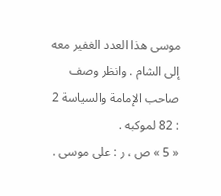موسى هذا العدد الغفير معه إلى الشام . وانظر وصف صاحب الإمامة والسياسة 2 : 82 لموكبه .
« 5 » ص ، ر : على موسى .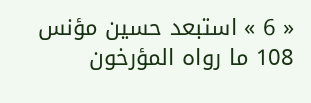« 6 » استبعد حسين مؤنس 108 ما رواه المؤرخون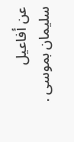عن أفاعيل سليمان بموسى .